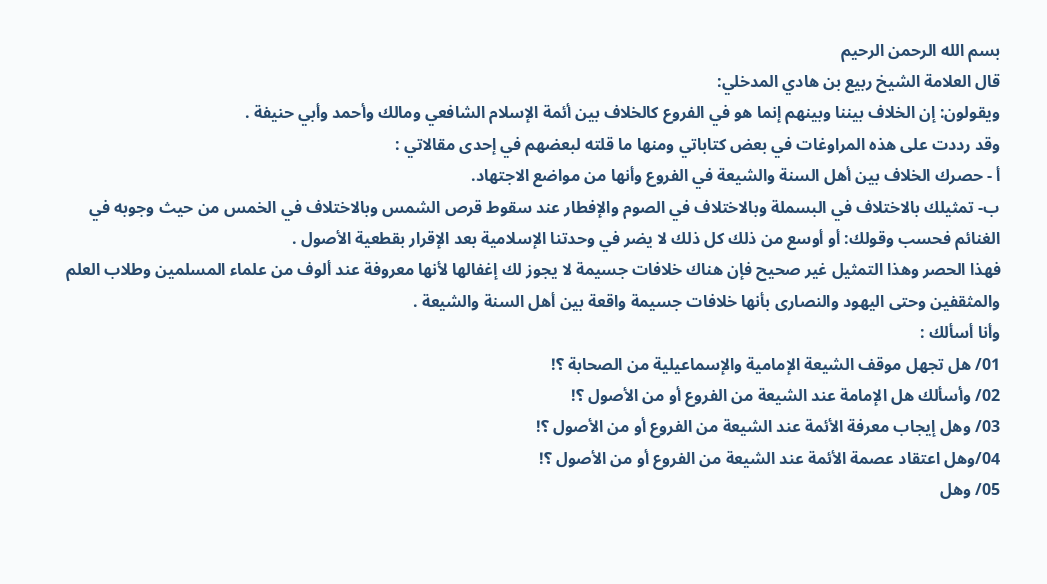بسم الله الرحمن الرحيم
قال العلامة الشيخ ربيع بن هادي المدخلي:
ويقولون: إن الخلاف بيننا وبينهم إنما هو في الفروع كالخلاف بين أئمة الإسلام الشافعي ومالك وأحمد وأبي حنيفة .
وقد رددت على هذه المراوغات في بعض كتاباتي ومنها ما قلته لبعضهم في إحدى مقالاتي :
أ - حصرك الخلاف بين أهل السنة والشيعة في الفروع وأنها من مواضع الاجتهاد.
ب- تمثيلك بالاختلاف في البسملة وبالاختلاف في الصوم والإفطار عند سقوط قرص الشمس وبالاختلاف في الخمس من حيث وجوبه في الغنائم فحسب وقولك: أو أوسع من ذلك كل ذلك لا يضر في وحدتنا الإسلامية بعد الإقرار بقطعية الأصول .
فهذا الحصر وهذا التمثيل غير صحيح فإن هناك خلافات جسيمة لا يجوز لك إغفالها لأنها معروفة عند ألوف من علماء المسلمين وطلاب العلم والمثقفين وحتى اليهود والنصارى بأنها خلافات جسيمة واقعة بين أهل السنة والشيعة .
وأنا أسألك :
01/ هل تجهل موقف الشيعة الإمامية والإسماعيلية من الصحابة ؟!
02/ وأسألك هل الإمامة عند الشيعة من الفروع أو من الأصول ؟!
03/ وهل إيجاب معرفة الأئمة عند الشيعة من الفروع أو من الأصول ؟!
04/وهل اعتقاد عصمة الأئمة عند الشيعة من الفروع أو من الأصول ؟!
05/ وهل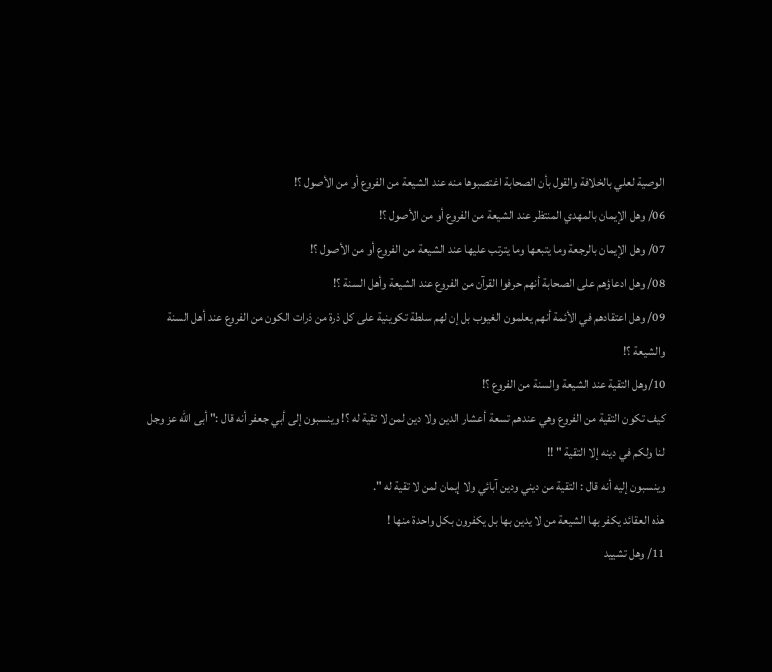الوصية لعلي بالخلافة والقول بأن الصحابة اغتصبوها منه عند الشيعة من الفروع أو من الأصول ؟!
06/ وهل الإيمان بالمهدي المنتظر عند الشيعة من الفروع أو من الأصول ؟!
07/ وهل الإيمان بالرجعة وما يتبعها وما يترتب عليها عند الشيعة من الفروع أو من الأصول ؟!
08/ وهل ادعاؤهم على الصحابة أنهم حرفوا القرآن من الفروع عند الشيعة وأهل السنة ؟!
09/ وهل اعتقادهم في الأئمة أنهم يعلمون الغيوب بل إن لهم سلطة تكوينية على كل ذرة من ذرات الكون من الفروع عند أهل السنة والشيعة ؟!
10/وهل التقية عند الشيعة والسنة من الفروع ؟!
كيف تكون التقية من الفروع وهي عندهم تسعة أعشار الدين ولا دين لمن لا تقية له ؟! وينسبون إلى أبي جعفر أنه قال :" أبى الله عز وجل لنا ولكم في دينه إلا التقية " !!
وينسبون إليه أنه قال : التقية من ديني ودين آبائي ولا إيمان لمن لا تقية له ".
هذه العقائد يكفر بها الشيعة من لا يدين بها بل يكفرون بكل واحدة منها !
11/ وهل تشييد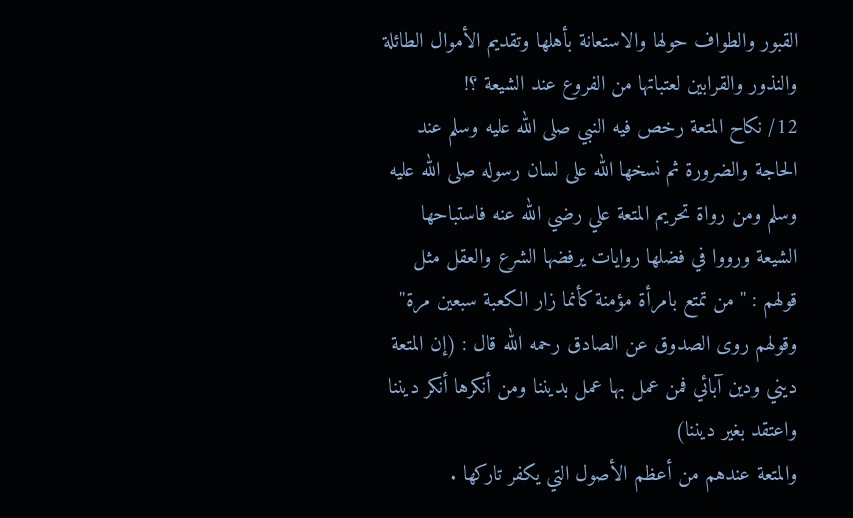القبور والطواف حولها والاستعانة بأهلها وتقديم الأموال الطائلة والنذور والقرابين لعتباتها من الفروع عند الشيعة ؟!
12/ نكاح المتعة رخص فيه النبي صلى الله عليه وسلم عند الحاجة والضرورة ثم نسخها الله على لسان رسوله صلى الله عليه وسلم ومن رواة تحريم المتعة علي رضي الله عنه فاستباحها الشيعة ورووا في فضلها روايات يرفضها الشرع والعقل مثل قولهم : ''من تمتع بامرأة مؤمنة كأنما زار الكعبة سبعين مرة''
وقولهم روى الصدوق عن الصادق رحمه الله قال : (إن المتعة ديني ودين آبائي فمن عمل بها عمل بديننا ومن أنكرها أنكر ديننا واعتقد بغير ديننا)
والمتعة عندهم من أعظم الأصول التي يكفر تاركها .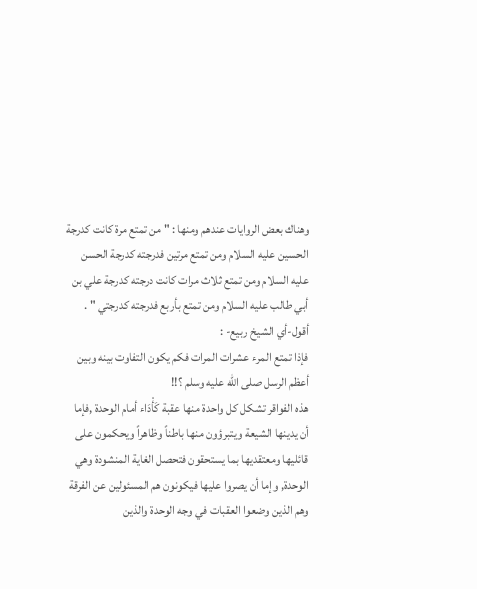وهناك بعض الروايات عندهم ومنها : " من تمتع مرة كانت كدرجة الحسين عليه السلام ومن تمتع مرتين فدرجته كدرجة الحسن عليه السلام ومن تمتع ثلاث مرات كانت درجته كدرجة علي بن أبي طالب عليه السلام ومن تمتع بأربع فدرجته كدرجتي " .
أقول-أي الشيخ ربيع- :
فإذا تمتع المرء عشرات المرات فكم يكون التفاوت بينه وبين أعظم الرسل صلى الله عليه وسلم ؟!!
هذه الفواقر تشكل كل واحدة منها عقبة كَأْدَاء أمام الوحدة ,فإما أن يدينها الشيعة ويتبرؤون منها باطناً وظاهراً ويحكمون على قائليها ومعتقديها بما يستحقون فتحصل الغاية المنشودة وهي الوحدة, وإما أن يصروا عليها فيكونون هم المسئولين عن الفرقة وهم الذين وضعوا العقبات في وجه الوحدة والذين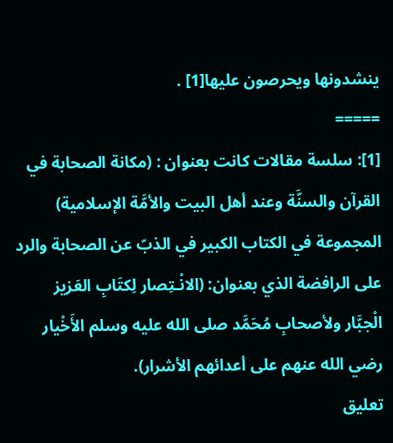ينشدونها ويحرصون عليها[1] .
=====
[1]: سلسة مقالات كانت بعنوان : (مكانة الصحابة في القرآن والسنَّة وعند أهل البيت والأمَّة الإسلامية) المجموعة في الكتاب الكبير في الذبّ عن الصحابة والرد على الرافضة الذي بعنوان: (الانْـتِصار لِكتَابِ العَزيز الْجبَّار ولأصحابِ مُحَمَّد صلى الله عليه وسلم الأَخْيار رضي الله عنهم على أعدائهم الأشرار).
تعليق